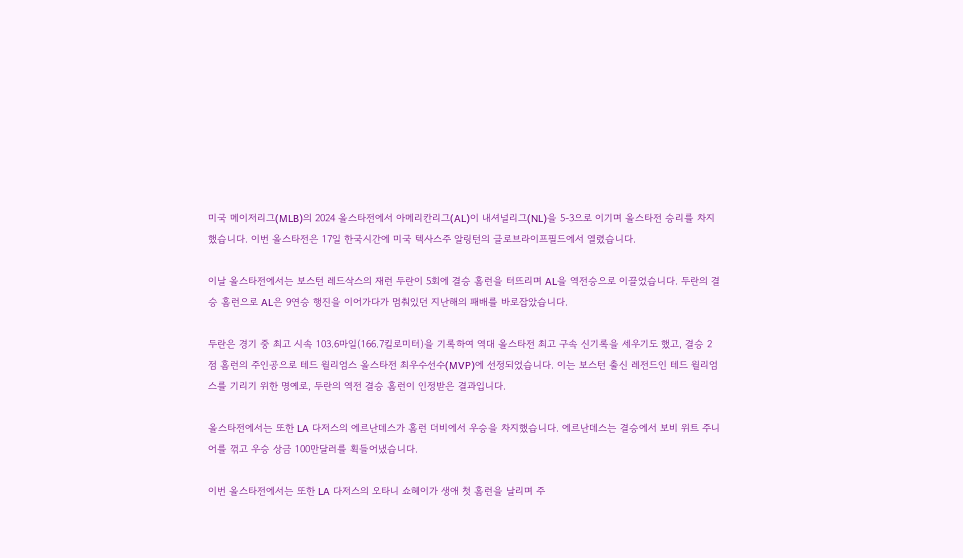미국 메이저리그(MLB)의 2024 올스타전에서 아메리칸리그(AL)이 내셔널리그(NL)을 5-3으로 이기며 올스타전 승리를 차지했습니다. 이번 올스타전은 17일 한국시간에 미국 텍사스주 알링턴의 글로브라이프필드에서 열렸습니다.

이날 올스타전에서는 보스턴 레드삭스의 재런 두란이 5회에 결승 홈런을 터뜨리며 AL을 역전승으로 이끌었습니다. 두란의 결승 홈런으로 AL은 9연승 행진을 이어가다가 멈춰있던 지난해의 패배를 바로잡았습니다.

두란은 경기 중 최고 시속 103.6마일(166.7킬로미터)을 기록하여 역대 올스타전 최고 구속 신기록을 세우기도 했고, 결승 2점 홈런의 주인공으로 테드 윌리엄스 올스타전 최우수선수(MVP)에 선정되었습니다. 이는 보스턴 출신 레전드인 테드 윌리엄스를 기리기 위한 명예로, 두란의 역전 결승 홈런이 인정받은 결과입니다.

올스타전에서는 또한 LA 다저스의 에르난데스가 홈런 더비에서 우승을 차지했습니다. 에르난데스는 결승에서 보비 위트 주니어를 꺾고 우승 상금 100만달러를 획들어냈습니다.

이번 올스타전에서는 또한 LA 다저스의 오타니 쇼헤이가 생애 첫 홈런을 날리며 주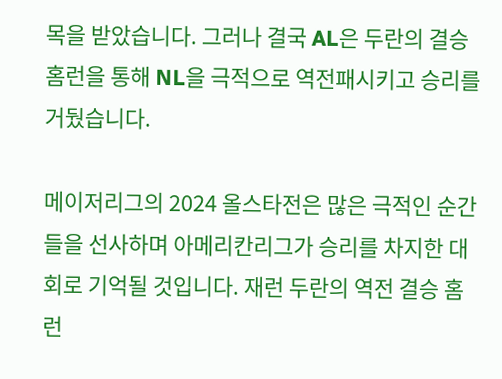목을 받았습니다. 그러나 결국 AL은 두란의 결승 홈런을 통해 NL을 극적으로 역전패시키고 승리를 거뒀습니다.

메이저리그의 2024 올스타전은 많은 극적인 순간들을 선사하며 아메리칸리그가 승리를 차지한 대회로 기억될 것입니다. 재런 두란의 역전 결승 홈런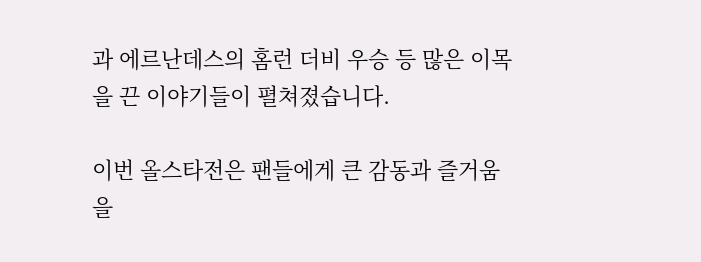과 에르난데스의 홈런 더비 우승 등 많은 이목을 끈 이야기들이 펼쳐졌습니다.

이번 올스타전은 팬들에게 큰 감동과 즐거움을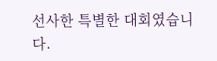선사한 특별한 대회였습니다.